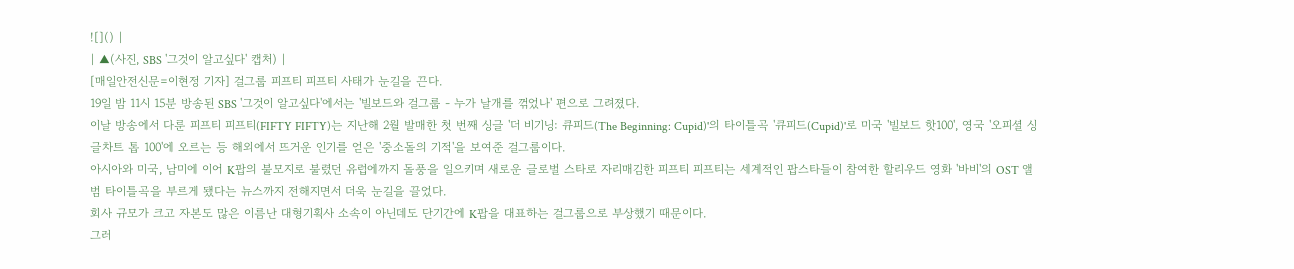![]() |
| ▲(사진, SBS '그것이 알고싶다' 캡처) |
[매일안전신문=이현정 기자] 걸그룹 피프티 피프티 사태가 눈길을 끈다.
19일 밤 11시 15분 방송된 SBS '그것이 알고싶다'에서는 '빌보드와 걸그룹 - 누가 날개를 꺾었나' 편으로 그려졌다.
이날 방송에서 다룬 피프티 피프티(FIFTY FIFTY)는 지난해 2월 발매한 첫 번째 싱글 '더 비기닝: 큐피드(The Beginning: Cupid)'의 타이틀곡 '큐피드(Cupid)'로 미국 '빌보드 핫100', 영국 '오피셜 싱글차트 톱 100'에 오르는 등 해외에서 뜨거운 인기를 얻은 '중소돌의 기적'을 보여준 걸그룹이다.
아시아와 미국, 남미에 이어 K팝의 불모지로 불렸던 유럽에까지 돌풍을 일으키며 새로운 글로벌 스타로 자리매김한 피프티 피프티는 세계적인 팝스타들이 참여한 할리우드 영화 '바비'의 OST 앨범 타이틀곡을 부르게 됐다는 뉴스까지 전해지면서 더욱 눈길을 끌었다.
회사 규모가 크고 자본도 많은 이름난 대형기획사 소속이 아닌데도 단기간에 K팝을 대표하는 걸그룹으로 부상했기 때문이다.
그러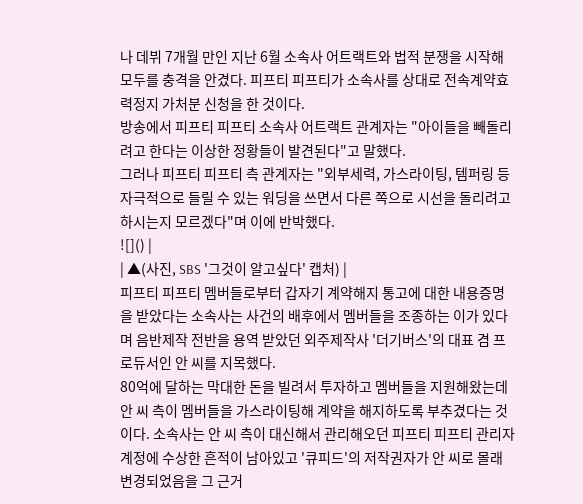나 데뷔 7개월 만인 지난 6월 소속사 어트랙트와 법적 분쟁을 시작해 모두를 충격을 안겼다. 피프티 피프티가 소속사를 상대로 전속계약효력정지 가처분 신청을 한 것이다.
방송에서 피프티 피프티 소속사 어트랙트 관계자는 "아이들을 빼돌리려고 한다는 이상한 정황들이 발견된다"고 말했다.
그러나 피프티 피프티 측 관계자는 "외부세력, 가스라이팅, 템퍼링 등 자극적으로 들릴 수 있는 워딩을 쓰면서 다른 쪽으로 시선을 돌리려고 하시는지 모르겠다"며 이에 반박했다.
![]() |
| ▲(사진, SBS '그것이 알고싶다' 캡처) |
피프티 피프티 멤버들로부터 갑자기 계약해지 통고에 대한 내용증명을 받았다는 소속사는 사건의 배후에서 멤버들을 조종하는 이가 있다며 음반제작 전반을 용역 받았던 외주제작사 '더기버스'의 대표 겸 프로듀서인 안 씨를 지목했다.
80억에 달하는 막대한 돈을 빌려서 투자하고 멤버들을 지원해왔는데 안 씨 측이 멤버들을 가스라이팅해 계약을 해지하도록 부추겼다는 것이다. 소속사는 안 씨 측이 대신해서 관리해오던 피프티 피프티 관리자 계정에 수상한 흔적이 남아있고 '큐피드'의 저작권자가 안 씨로 몰래 변경되었음을 그 근거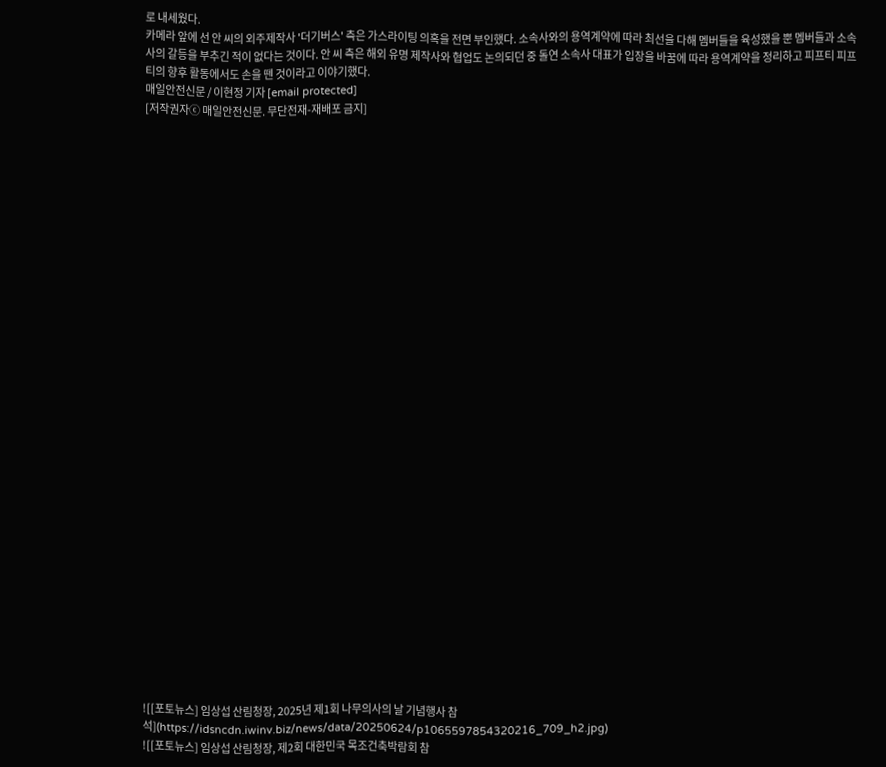로 내세웠다.
카메라 앞에 선 안 씨의 외주제작사 '더기버스' 측은 가스라이팅 의혹을 전면 부인했다. 소속사와의 용역계약에 따라 최선을 다해 멤버들을 육성했을 뿐 멤버들과 소속사의 갈등을 부추긴 적이 없다는 것이다. 안 씨 측은 해외 유명 제작사와 협업도 논의되던 중 돌연 소속사 대표가 입장을 바꿈에 따라 용역계약을 정리하고 피프티 피프티의 향후 활동에서도 손을 뗀 것이라고 이야기했다.
매일안전신문 / 이현정 기자 [email protected]
[저작권자ⓒ 매일안전신문. 무단전재-재배포 금지]
































![[포토뉴스] 임상섭 산림청장, 2025년 제1회 나무의사의 날 기념행사 참석](https://idsncdn.iwinv.biz/news/data/20250624/p1065597854320216_709_h2.jpg)
![[포토뉴스] 임상섭 산림청장, 제2회 대한민국 목조건축박람회 참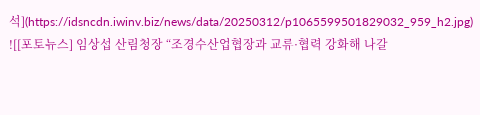석](https://idsncdn.iwinv.biz/news/data/20250312/p1065599501829032_959_h2.jpg)
![[포토뉴스] 임상섭 산림청장 “조경수산업협장과 교류·협력 강화해 나갈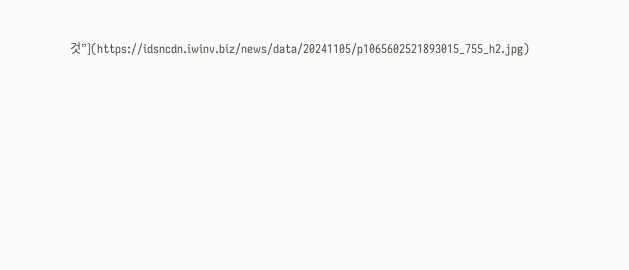것”](https://idsncdn.iwinv.biz/news/data/20241105/p1065602521893015_755_h2.jpg)